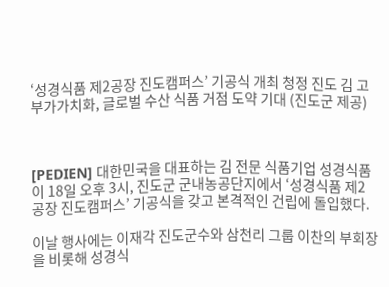‘성경식품 제2공장 진도캠퍼스’ 기공식 개최 청정 진도 김 고부가가치화, 글로벌 수산 식품 거점 도약 기대 (진도군 제공)



[PEDIEN] 대한민국을 대표하는 김 전문 식품기업 성경식품이 18일 오후 3시, 진도군 군내농공단지에서 ‘성경식품 제2공장 진도캠퍼스’ 기공식을 갖고 본격적인 건립에 돌입했다.

이날 행사에는 이재각 진도군수와 삼천리 그룹 이찬의 부회장을 비롯해 성경식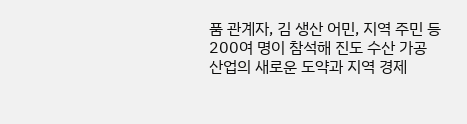품 관계자, 김 생산 어민, 지역 주민 등 200여 명이 참석해 진도 수산 가공 산업의 새로운 도약과 지역 경제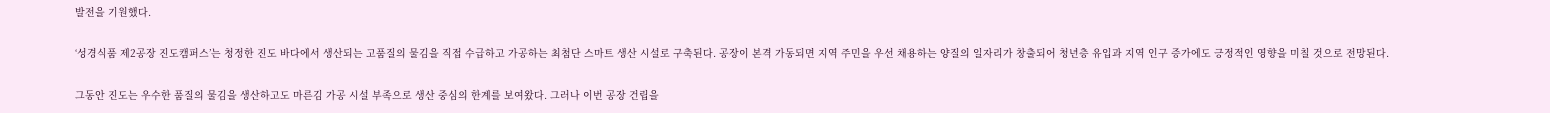발전을 기원했다.

‘성경식품 제2공장 진도캠퍼스’는 청정한 진도 바다에서 생산되는 고품질의 물김을 직접 수급하고 가공하는 최첨단 스마트 생산 시설로 구축된다. 공장이 본격 가동되면 지역 주민을 우선 채용하는 양질의 일자리가 창출되어 청년층 유입과 지역 인구 증가에도 긍정적인 영향을 미칠 것으로 전망된다.

그동안 진도는 우수한 품질의 물김을 생산하고도 마른김 가공 시설 부족으로 생산 중심의 한계를 보여왔다. 그러나 이번 공장 건립을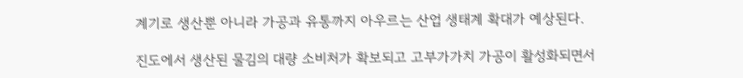계기로 생산뿐 아니라 가공과 유통까지 아우르는 산업 생태계 확대가 예상된다.

진도에서 생산된 물김의 대량 소비처가 확보되고 고부가가치 가공이 활성화되면서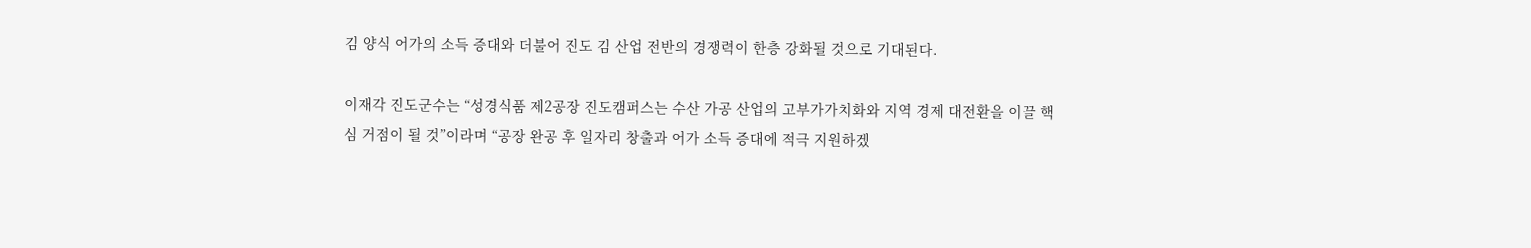김 양식 어가의 소득 증대와 더불어 진도 김 산업 전반의 경쟁력이 한층 강화될 것으로 기대된다.

이재각 진도군수는 “성경식품 제2공장 진도캠퍼스는 수산 가공 산업의 고부가가치화와 지역 경제 대전환을 이끌 핵심 거점이 될 것”이라며 “공장 완공 후 일자리 창출과 어가 소득 증대에 적극 지원하겠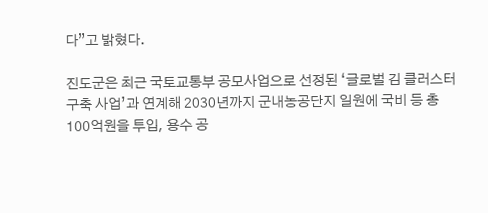다”고 밝혔다.

진도군은 최근 국토교통부 공모사업으로 선정된 ‘글로벌 김 클러스터 구축 사업’과 연계해 2030년까지 군내농공단지 일원에 국비 등 총 100억원을 투입, 용수 공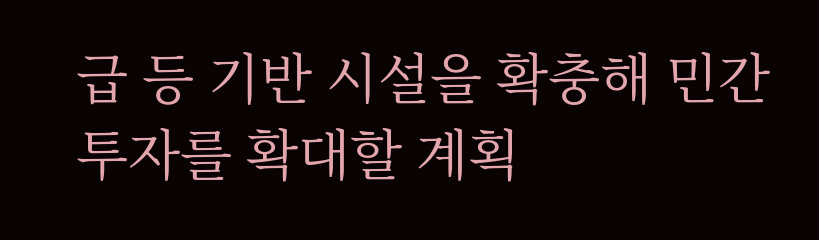급 등 기반 시설을 확충해 민간 투자를 확대할 계획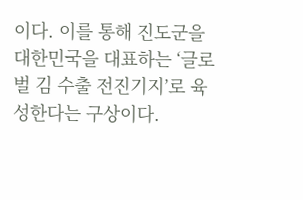이다. 이를 통해 진도군을 대한민국을 대표하는 ‘글로벌 김 수출 전진기지’로 육성한다는 구상이다.